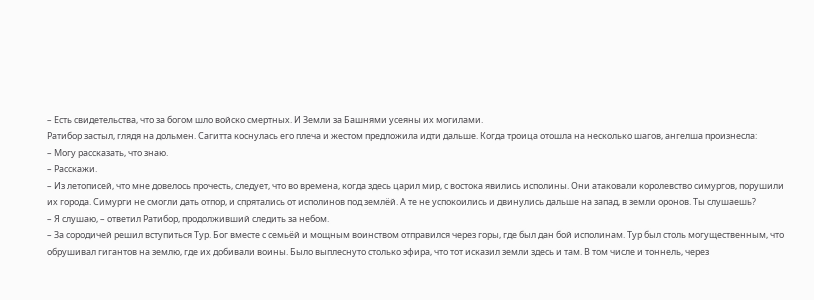– Есть свидетельства, что за богом шло войско смертных. И Земли за Башнями усеяны их могилами.
Ратибор застыл, глядя на дольмен. Сагитта коснулась его плеча и жестом предложила идти дальше. Когда троица отошла на несколько шагов, ангелша произнесла:
– Могу рассказать, что знаю.
– Расскажи.
– Из летописей, что мне довелось прочесть, следует, что во времена, когда здесь царил мир, с востока явились исполины. Они атаковали королевство симургов, порушили их города. Симурги не смогли дать отпор, и спрятались от исполинов под землёй. А те не успокоились и двинулись дальше на запад, в земли оронов. Ты слушаешь?
– Я слушаю, – ответил Ратибор, продолживший следить за небом.
– За сородичей решил вступиться Тур. Бог вместе с семьёй и мощным воинством отправился через горы, где был дан бой исполинам. Тур был столь могущественным, что обрушивал гигантов на землю, где их добивали воины. Было выплеснуто столько эфира, что тот исказил земли здесь и там. В том числе и тоннель, через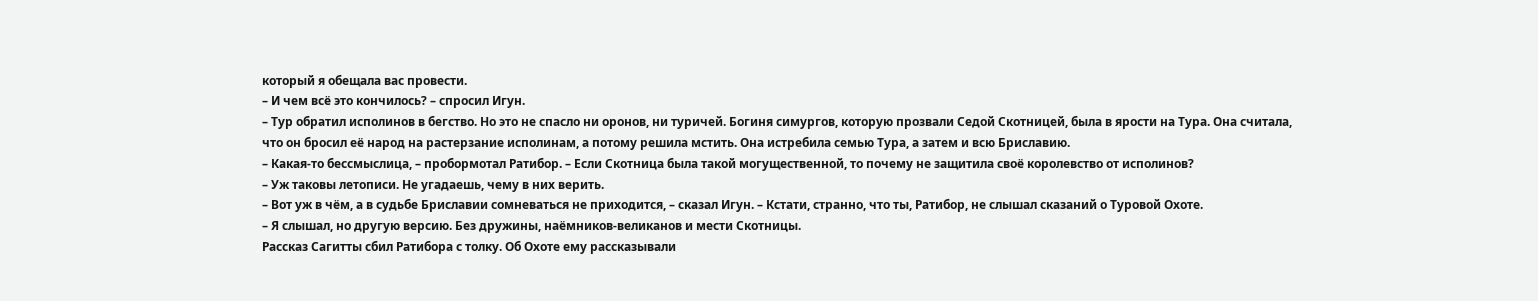который я обещала вас провести.
– И чем всё это кончилось? – спросил Игун.
– Тур обратил исполинов в бегство. Но это не спасло ни оронов, ни туричей. Богиня симургов, которую прозвали Седой Скотницей, была в ярости на Тура. Она считала, что он бросил её народ на растерзание исполинам, а потому решила мстить. Она истребила семью Тура, а затем и всю Бриславию.
– Какая-то бессмыслица, – пробормотал Ратибор. – Если Скотница была такой могущественной, то почему не защитила своё королевство от исполинов?
– Уж таковы летописи. Не угадаешь, чему в них верить.
– Вот уж в чём, а в судьбе Бриславии сомневаться не приходится, – сказал Игун. – Кстати, странно, что ты, Ратибор, не слышал сказаний о Туровой Охоте.
– Я слышал, но другую версию. Без дружины, наёмников-великанов и мести Скотницы.
Рассказ Сагитты сбил Ратибора с толку. Об Охоте ему рассказывали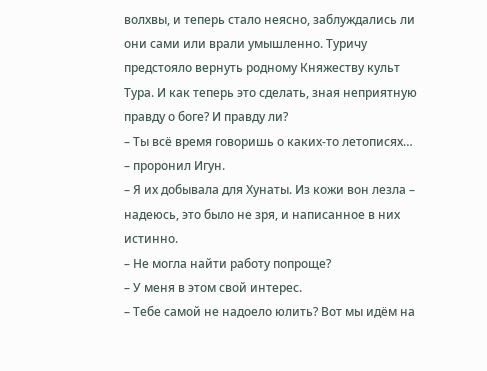волхвы, и теперь стало неясно, заблуждались ли они сами или врали умышленно. Туричу предстояло вернуть родному Княжеству культ Тура. И как теперь это сделать, зная неприятную правду о боге? И правду ли?
– Ты всё время говоришь о каких-то летописях… – проронил Игун.
– Я их добывала для Хунаты. Из кожи вон лезла – надеюсь, это было не зря, и написанное в них истинно.
– Не могла найти работу попроще?
– У меня в этом свой интерес.
– Тебе самой не надоело юлить? Вот мы идём на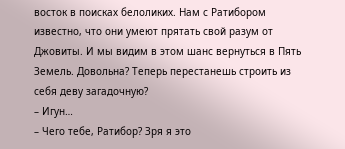восток в поисках белоликих. Нам с Ратибором известно, что они умеют прятать свой разум от Джовиты. И мы видим в этом шанс вернуться в Пять Земель. Довольна? Теперь перестанешь строить из себя деву загадочную?
– Игун…
– Чего тебе, Ратибор? Зря я это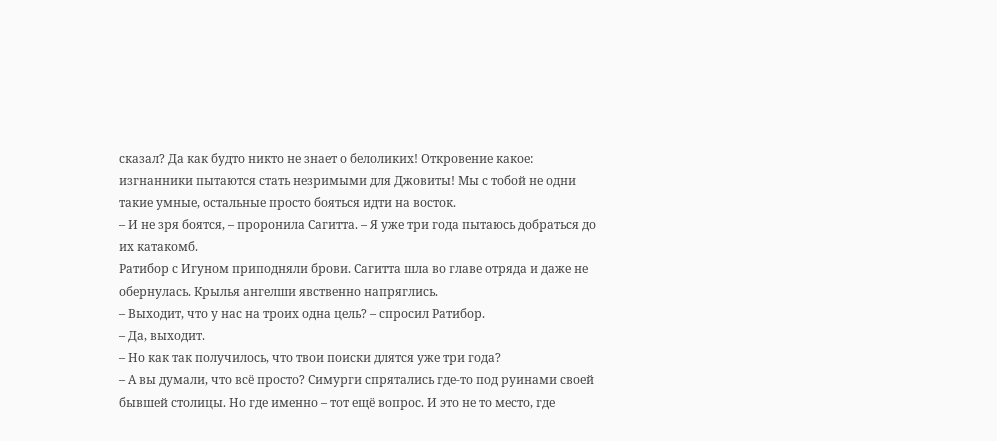сказал? Да как будто никто не знает о белоликих! Откровение какое: изгнанники пытаются стать незримыми для Джовиты! Мы с тобой не одни такие умные, остальные просто бояться идти на восток.
– И не зря боятся, – проронила Сагитта. – Я уже три года пытаюсь добраться до их катакомб.
Ратибор с Игуном приподняли брови. Сагитта шла во главе отряда и даже не обернулась. Крылья ангелши явственно напряглись.
– Выходит, что у нас на троих одна цель? – спросил Ратибор.
– Да, выходит.
– Но как так получилось, что твои поиски длятся уже три года?
– А вы думали, что всё просто? Симурги спрятались где-то под руинами своей бывшей столицы. Но где именно – тот ещё вопрос. И это не то место, где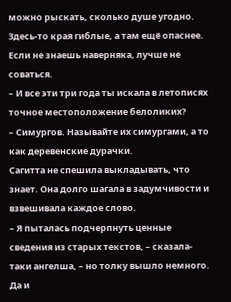можно рыскать, сколько душе угодно. Здесь-то края гиблые, а там ещё опаснее. Если не знаешь наверняка, лучше не соваться.
– И все эти три года ты искала в летописях точное местоположение белоликих?
– Симургов. Называйте их симургами, а то как деревенские дурачки.
Сагитта не спешила выкладывать, что знает. Она долго шагала в задумчивости и взвешивала каждое слово.
– Я пыталась подчерпнуть ценные сведения из старых текстов, – сказала-таки ангелша, – но толку вышло немного. Да и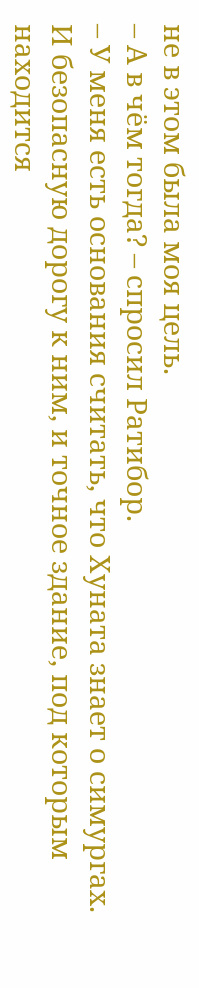не в этом была моя цель.
– А в чём тогда? – спросил Ратибор.
– У меня есть основания считать, что Хуната знает о симургах. И безопасную дорогу к ним, и точное здание, под которым находится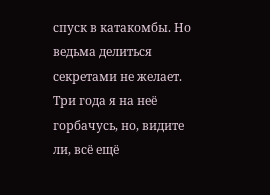спуск в катакомбы. Но ведьма делиться секретами не желает. Три года я на неё горбачусь, но, видите ли, всё ещё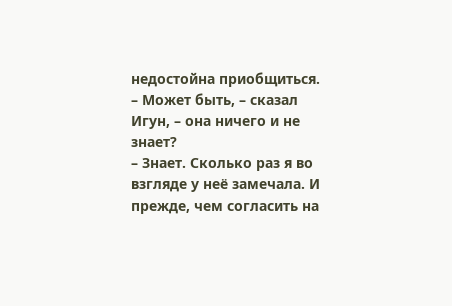недостойна приобщиться.
– Может быть, – сказал Игун, – она ничего и не знает?
– Знает. Сколько раз я во взгляде у неё замечала. И прежде, чем согласить на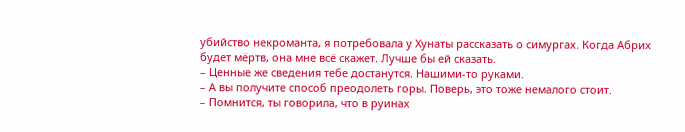убийство некроманта, я потребовала у Хунаты рассказать о симургах. Когда Абрих будет мёртв, она мне всё скажет. Лучше бы ей сказать.
– Ценные же сведения тебе достанутся. Нашими-то руками.
– А вы получите способ преодолеть горы. Поверь, это тоже немалого стоит.
– Помнится, ты говорила, что в руинах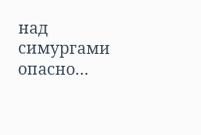над симургами опасно…